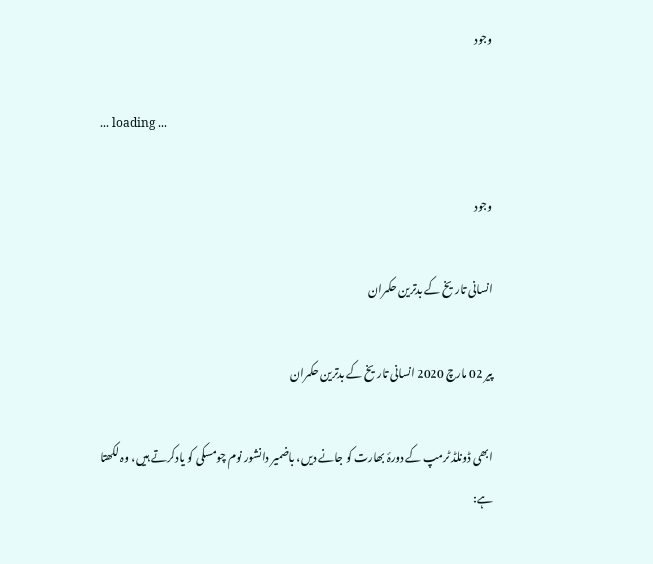وجود

... loading ...

وجود

انسانی تاریخ کے بدترین حکمران

پیر 02 مارچ 2020 انسانی تاریخ کے بدترین حکمران

ابھی ڈونلڈ ٹرمپ کے دورۂ بھارت کو جانے دیں، باضمیر دانشور نوم چومسکی کو یادکرتے ہیں، وہ لکھتا ہے: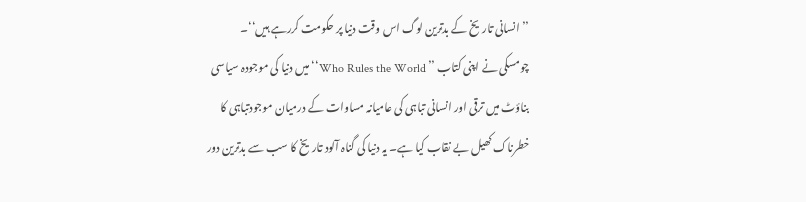’’انسانی تاریخ کے بدترین لوگ اس وقت دنیا پر حکومت کررہے ہیں‘‘۔
چومسکی نے اپنی کتاب ’’ Who Rules the World‘‘میں دنیا کی موجودہ سیاسی بناؤٹ میں ترقی اور انسانی تباہی کی عامیانہ مساوات کے درمیان موجودتباہی کا خطرناک کھیل بے نقاب کیا ہے۔ یہ دنیا کی گناہ آلود تاریخ کا سب سے بدترین دور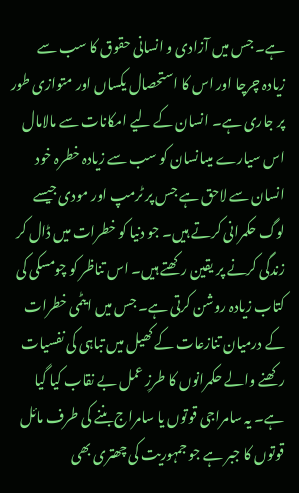ہے۔ جس میں آزادی و انسانی حقوق کا سب سے زیادہ چرچا اور اس کا استحصال یکساں اور متوازی طور پر جاری ہے۔ انسان کے لیے امکانات سے مالامال اس سیارے میںانسان کو سب سے زیادہ خطرہ خود انسان سے لاحق ہے جس پر ٹرمپ اور مودی جیسے لوگ حکمرانی کرتے ہیں۔ جو دنیا کو خطرات میں ڈال کر زندگی کرنے پر یقین رکھتے ہیں۔ اس تناظر کو چومسکی کی کتاب زیادہ روشن کرتی ہے۔ جس میں ایٹمی خطرات کے درمیان تنازعات کے کھیل میں تباہی کی نفسیات رکھنے والے حکمرانوں کا طرزِ عمل بے نقاب کیا گیا ہے۔ یہ سامراجی قوتوں یا سامراج بننے کی طرف مائل قوتوں کا جبر ہے جو جمہوریت کی چھتری بھی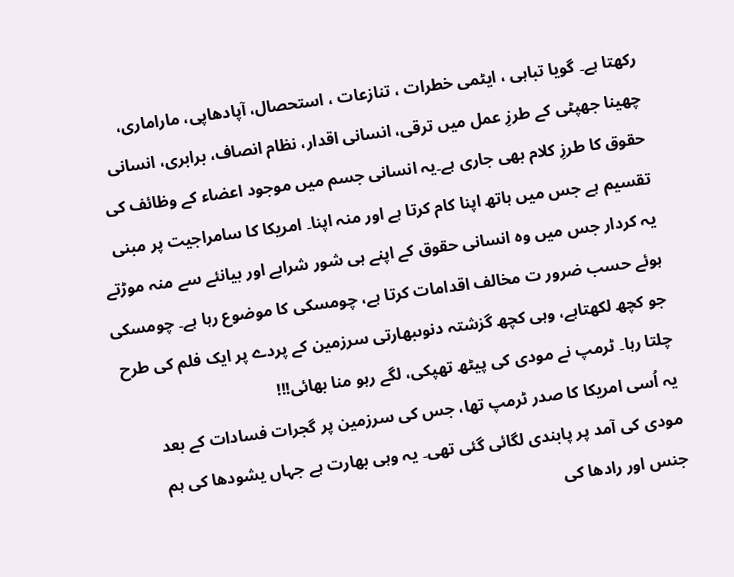رکھتا ہے۔ گویا تباہی ، ایٹمی خطرات ، تنازعات ، استحصال، آپادھاپی، ماراماری، چھینا جھپٹی کے طرزِ عمل میں ترقی، انسانی اقدار، نظام انصاف، برابری، انسانی حقوق کا طرزِ کلام بھی جاری ہے۔یہ انسانی جسم میں موجود اعضاء کے وظائف کی تقسیم ہے جس میں ہاتھ اپنا کام کرتا ہے اور منہ اپنا۔ امریکا کا سامراجیت پر مبنی یہ کردار جس میں وہ انسانی حقوق کے اپنے ہی شور شرابے اور بیانئے سے منہ موڑتے ہوئے حسب ضرور ت مخالف اقدامات کرتا ہے، چومسکی کا موضوع رہا ہے۔ چومسکی جو کچھ لکھتاہے، وہی کچھ گزشتہ دنوںبھارتی سرزمین کے پردے پر ایک فلم کی طرح چلتا رہا۔ ٹرمپ نے مودی کی پیٹھ تھپکی، لگے رہو منا بھائی!!!
یہ اُسی امریکا کا صدر ٹرمپ تھا، جس کی سرزمین پر گجرات فسادات کے بعد مودی کی آمد پر پابندی لگائی گئی تھی۔ یہ وہی بھارت ہے جہاں یشودھا کی ہم جنس اور رادھا کی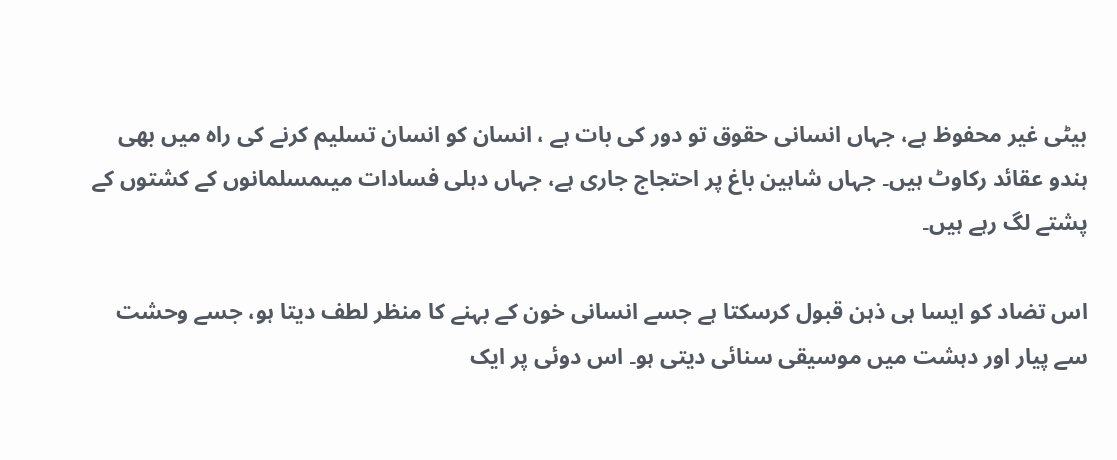بیٹی غیر محفوظ ہے، جہاں انسانی حقوق تو دور کی بات ہے ، انسان کو انسان تسلیم کرنے کی راہ میں بھی ہندو عقائد رکاوٹ ہیں۔ جہاں شاہین باغ پر احتجاج جاری ہے، جہاں دہلی فسادات میںمسلمانوں کے کشتوں کے پشتے لگ رہے ہیں۔

اس تضاد کو ایسا ہی ذہن قبول کرسکتا ہے جسے انسانی خون کے بہنے کا منظر لطف دیتا ہو، جسے وحشت سے پیار اور دہشت میں موسیقی سنائی دیتی ہو۔ اس دوئی پر ایک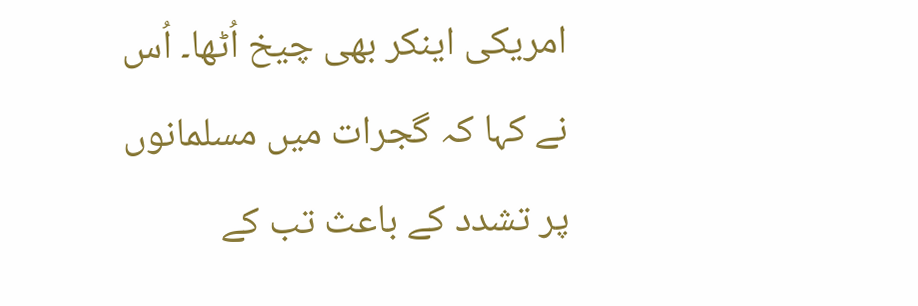امریکی اینکر بھی چیخ اُٹھا۔ اُس نے کہا کہ گجرات میں مسلمانوں پر تشدد کے باعث تب کے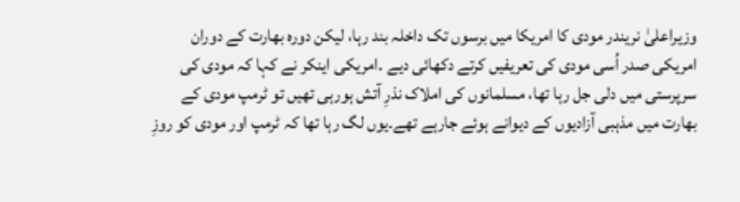وزیراعلیٰ نریندر مودی کا امریکا میں برسوں تک داخلہ بند رہا، لیکن دورہ بھارت کے دوران امریکی صدر اُسی مودی کی تعریفیں کرتے دکھائی دیے ۔امریکی اینکر نے کہا کہ مودی کی سرپرستی میں دلی جل رہا تھا، مسلمانوں کی املاک نذرِ آتش ہورہی تھیں تو ٹرمپ مودی کے بھارت میں مذہبی آزادیوں کے دیوانے ہوئے جارہے تھے۔یوں لگ رہا تھا کہ ٹرمپ اور مودی کو روزِ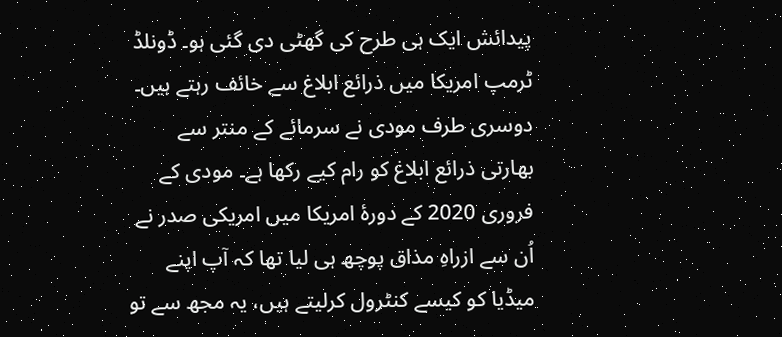پیدائش ایک ہی طرح کی گھٹی دی گئی ہو۔ ڈونلڈ ٹرمپ امریکا میں ذرائع ابلاغ سے خائف رہتے ہیں۔ دوسری طرف مودی نے سرمائے کے منتر سے بھارتی ذرائع ابلاغ کو رام کیے رکھا ہے۔ مودی کے فروری 2020 کے دورۂ امریکا میں امریکی صدر نے اُن سے ازراہِ مذاق پوچھ ہی لیا تھا کہ آپ اپنے میڈیا کو کیسے کنٹرول کرلیتے ہیں، یہ مجھ سے تو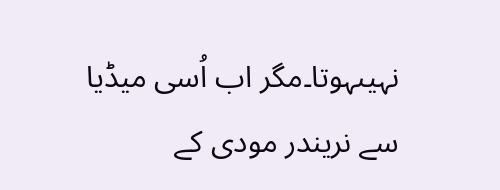نہیںہوتا۔مگر اب اُسی میڈیا سے نریندر مودی کے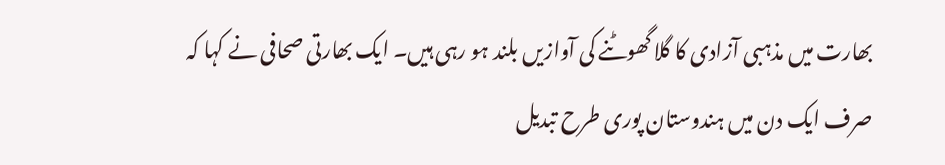بھارت میں مذہبی آزادی کا گلا گھوٹنے کی آوازیں بلند ہو رہی ہیں۔ ایک بھارتی صحافی نے کہا کہ صرف ایک دن میں ہندوستان پوری طرح تبدیل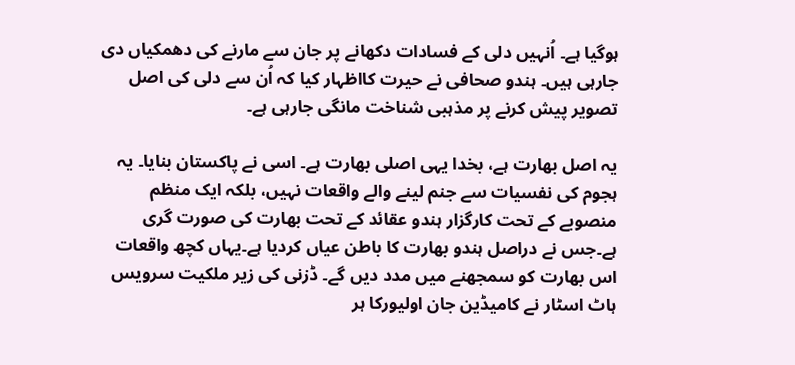ہوگیا ہے۔ اُنہیں دلی کے فسادات دکھانے پر جان سے مارنے کی دھمکیاں دی جارہی ہیں۔ ہندو صحافی نے حیرت کااظہار کیا کہ اُن سے دلی کی اصل تصویر پیش کرنے پر مذہبی شناخت مانگی جارہی ہے۔

یہ اصل بھارت ہے، بخدا یہی اصلی بھارت ہے۔ اسی نے پاکستان بنایا۔ یہ ہجوم کی نفسیات سے جنم لینے والے واقعات نہیں، بلکہ ایک منظم منصوبے کے تحت کارگزار ہندو عقائد کے تحت بھارت کی صورت گری ہے۔جس نے دراصل ہندو بھارت کا باطن عیاں کردیا ہے۔یہاں کچھ واقعات اس بھارت کو سمجھنے میں مدد دیں گے۔ ڈزنی کی زیر ملکیت سرویس ہاٹ اسٹار نے کامیڈین جان اولیورکا ہر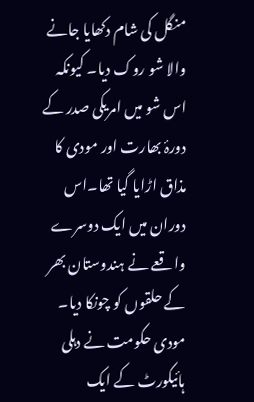منگل کی شام دکھایا جانے والا شو روک دیا۔ کیونکہ اس شو میں امریکی صدر کے دورۂ بھارت اور مودی کا مذاق اڑایا گیا تھا۔اس دوران میں ایک دوسرے واقعے نے ہندوستان بھر کے حلقوں کو چونکا دیا۔ مودی حکومت نے دہلی ہائیکورٹ کے ایک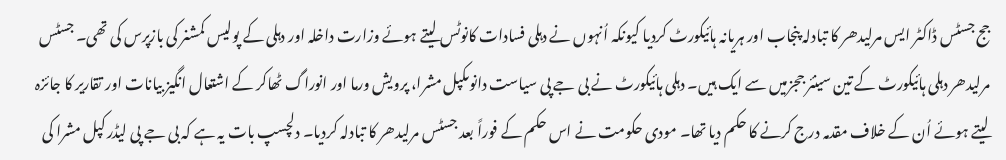جج جسٹس ڈاکٹر ایس مرلیدھر کا تبادلہ پنجاب اور ہریانہ ہائیکورٹ کردیا کیونکہ اُنہوں نے دہلی فسادات کانوٹس لیتے ہوئے وزارت داخلہ اور دہلی کے پولیس کمشنر کی بازپرس کی تھی۔ جسٹس مرلیدھر دہلی ہائیکورٹ کے تین سینئر ججزمیں سے ایک ہیں۔ دہلی ہائیکورٹ نے بی جے پی سیاست دانوںکپل مشرا، پرویش ورما اور انوراگ ٹھاکر کے اشتعال انگیز بیانات اور تقاریر کا جائزہ لیتے ہوئے اُن کے خلاف مقدمہ درج کرنے کا حکم دیا تھا۔ مودی حکومت نے اس حکم کے فوراً بعد جسٹس مرلیدھر کا تبادلہ کردیا۔ دلچسپ بات یہ ہے کہ بی جے پی لیڈر کپل مشرا کی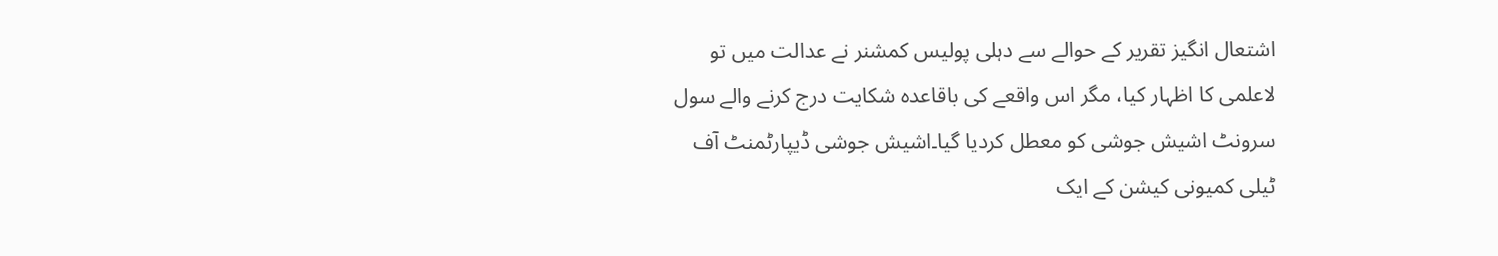اشتعال انگیز تقریر کے حوالے سے دہلی پولیس کمشنر نے عدالت میں تو لاعلمی کا اظہار کیا، مگر اس واقعے کی باقاعدہ شکایت درج کرنے والے سول سرونٹ اشیش جوشی کو معطل کردیا گیا۔اشیش جوشی ڈیپارٹمنٹ آف ٹیلی کمیونی کیشن کے ایک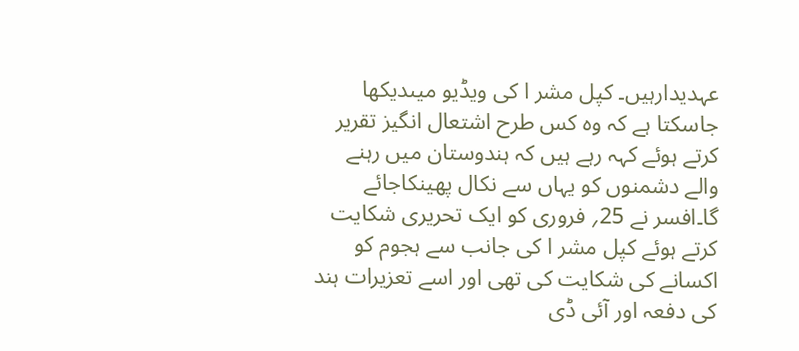عہدیدارہیں۔ کپل مشر ا کی ویڈیو میںدیکھا جاسکتا ہے کہ وہ کس طرح اشتعال انگیز تقریر کرتے ہوئے کہہ رہے ہیں کہ ہندوستان میں رہنے والے دشمنوں کو یہاں سے نکال پھینکاجائے گا۔افسر نے 25؍ فروری کو ایک تحریری شکایت کرتے ہوئے کپل مشر ا کی جانب سے ہجوم کو اکسانے کی شکایت کی تھی اور اسے تعزیرات ہند کی دفعہ اور آئی ڈی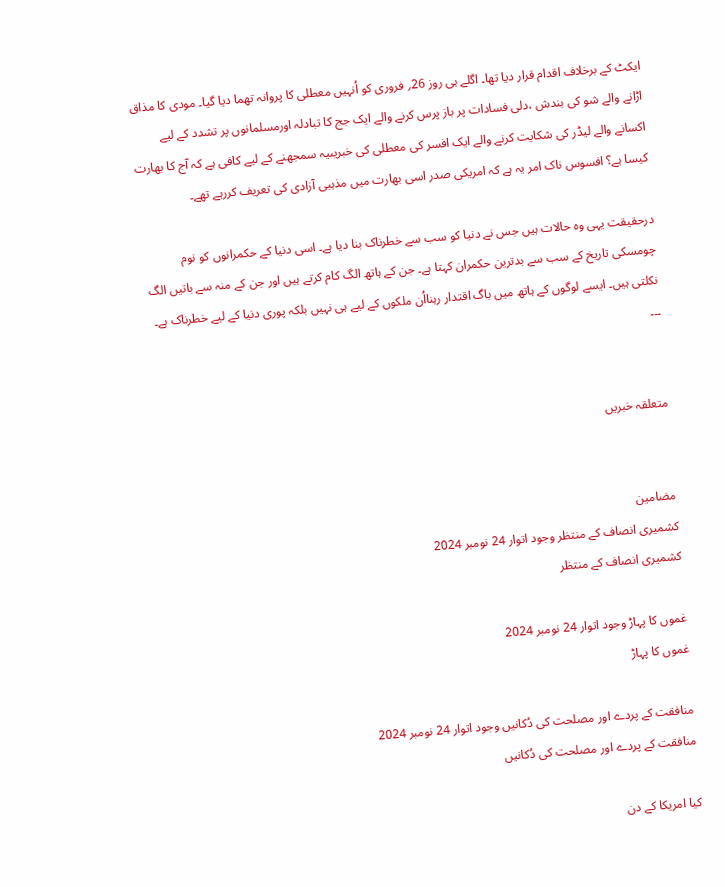ایکٹ کے برخلاف اقدام قرار دیا تھا۔ اگلے ہی روز 26؍ فروری کو اُنہیں معطلی کا پروانہ تھما دیا گیا۔ مودی کا مذاق اڑانے والے شو کی بندش ،دلی فسادات پر باز پرس کرنے والے ایک جج کا تبادلہ اورمسلمانوں پر تشدد کے لیے اکسانے والے لیڈر کی شکایت کرنے والے ایک افسر کی معطلی کی خبریںیہ سمجھنے کے لیے کافی ہے کہ آج کا بھارت کیسا ہے؟ افسوس ناک امر یہ ہے کہ امریکی صدر اسی بھارت میں مذہبی آزادی کی تعریف کررہے تھے۔

درحقیقت یہی وہ حالات ہیں جس نے دنیا کو سب سے خطرناک بنا دیا ہے۔ اسی دنیا کے حکمرانوں کو نوم چومسکی تاریخ کے سب سے بدترین حکمران کہتا ہے۔ جن کے ہاتھ الگ کام کرتے ہیں اور جن کے منہ سے باتیں الگ نکلتی ہیں۔ ایسے لوگوں کے ہاتھ میں باگ اقتدار رہنااُن ملکوں کے لیے ہی نہیں بلکہ پوری دنیا کے لیے خطرناک ہے۔
۔۔۔


متعلقہ خبریں


مضامین
کشمیری انصاف کے منتظر وجود اتوار 24 نومبر 2024
کشمیری انصاف کے منتظر

غموں کا پہاڑ وجود اتوار 24 نومبر 2024
غموں کا پہاڑ

منافقت کے پردے اور مصلحت کی دُکانیں وجود اتوار 24 نومبر 2024
منافقت کے پردے اور مصلحت کی دُکانیں

کیا امریکا کے دن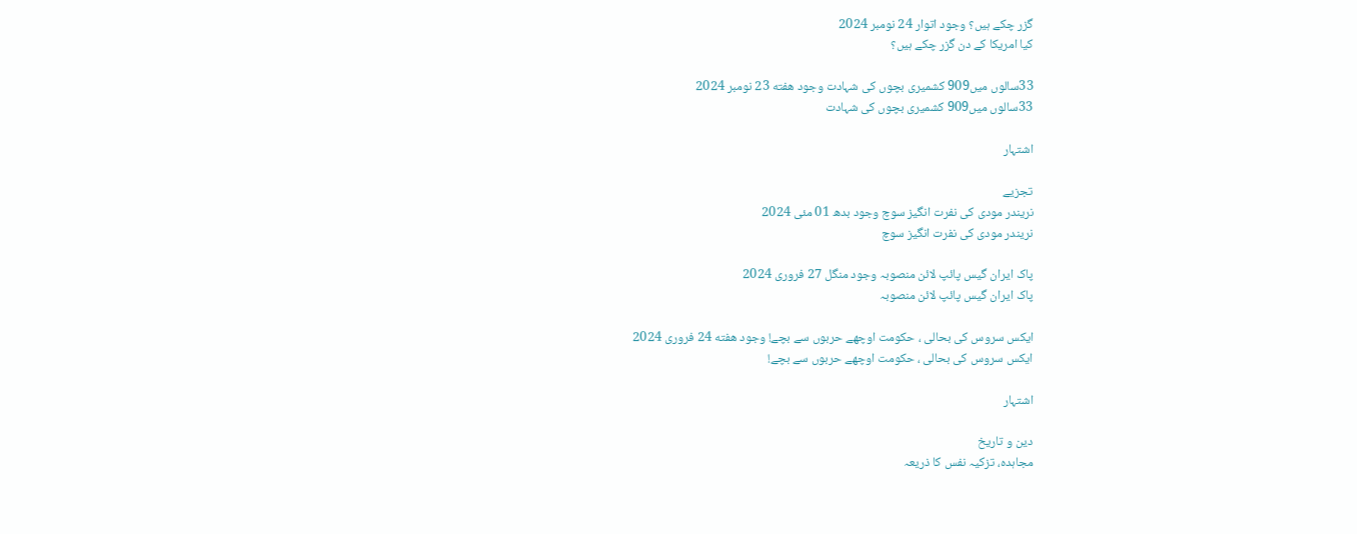گزر چکے ہیں؟ وجود اتوار 24 نومبر 2024
کیا امریکا کے دن گزر چکے ہیں؟

33سالوں میں909 کشمیری بچوں کی شہادت وجود هفته 23 نومبر 2024
33سالوں میں909 کشمیری بچوں کی شہادت

اشتہار

تجزیے
نریندر مودی کی نفرت انگیز سوچ وجود بدھ 01 مئی 2024
نریندر مودی کی نفرت انگیز سوچ

پاک ایران گیس پائپ لائن منصوبہ وجود منگل 27 فروری 2024
پاک ایران گیس پائپ لائن منصوبہ

ایکس سروس کی بحالی ، حکومت اوچھے حربوں سے بچے! وجود هفته 24 فروری 2024
ایکس سروس کی بحالی ، حکومت اوچھے حربوں سے بچے!

اشتہار

دین و تاریخ
مجاہدہ، تزکیہ نفس کا ذریعہ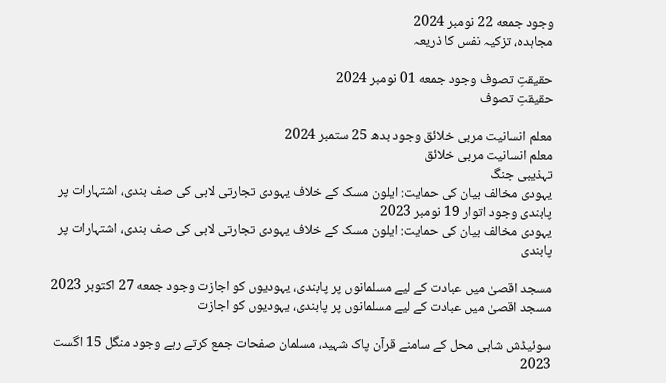وجود جمعه 22 نومبر 2024
مجاہدہ، تزکیہ نفس کا ذریعہ

حقیقتِ تصوف وجود جمعه 01 نومبر 2024
حقیقتِ تصوف

معلم انسانیت مربی خلائق وجود بدھ 25 ستمبر 2024
معلم انسانیت مربی خلائق
تہذیبی جنگ
یہودی مخالف بیان کی حمایت: ایلون مسک کے خلاف یہودی تجارتی لابی کی صف بندی، اشتہارات پر پابندی وجود اتوار 19 نومبر 2023
یہودی مخالف بیان کی حمایت: ایلون مسک کے خلاف یہودی تجارتی لابی کی صف بندی، اشتہارات پر پابندی

مسجد اقصیٰ میں عبادت کے لیے مسلمانوں پر پابندی، یہودیوں کو اجازت وجود جمعه 27 اکتوبر 2023
مسجد اقصیٰ میں عبادت کے لیے مسلمانوں پر پابندی، یہودیوں کو اجازت

سوئیڈش شاہی محل کے سامنے قرآن پاک شہید، مسلمان صفحات جمع کرتے رہے وجود منگل 15 اگست 2023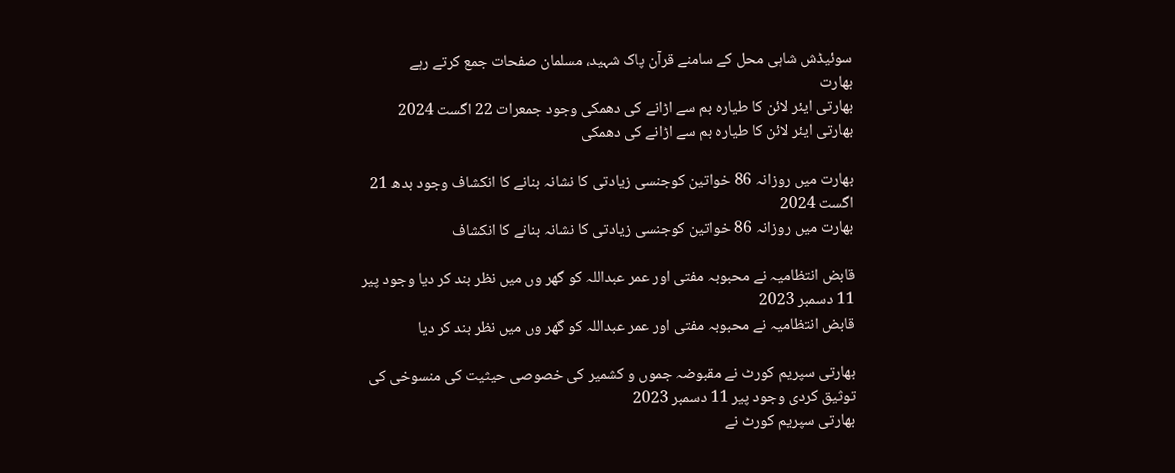سوئیڈش شاہی محل کے سامنے قرآن پاک شہید، مسلمان صفحات جمع کرتے رہے
بھارت
بھارتی ایئر لائن کا طیارہ بم سے اڑانے کی دھمکی وجود جمعرات 22 اگست 2024
بھارتی ایئر لائن کا طیارہ بم سے اڑانے کی دھمکی

بھارت میں روزانہ 86 خواتین کوجنسی زیادتی کا نشانہ بنانے کا انکشاف وجود بدھ 21 اگست 2024
بھارت میں روزانہ 86 خواتین کوجنسی زیادتی کا نشانہ بنانے کا انکشاف

قابض انتظامیہ نے محبوبہ مفتی اور عمر عبداللہ کو گھر وں میں نظر بند کر دیا وجود پیر 11 دسمبر 2023
قابض انتظامیہ نے محبوبہ مفتی اور عمر عبداللہ کو گھر وں میں نظر بند کر دیا

بھارتی سپریم کورٹ نے مقبوضہ جموں و کشمیر کی خصوصی حیثیت کی منسوخی کی توثیق کردی وجود پیر 11 دسمبر 2023
بھارتی سپریم کورٹ نے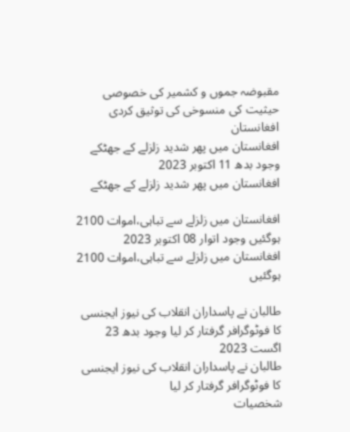مقبوضہ جموں و کشمیر کی خصوصی حیثیت کی منسوخی کی توثیق کردی
افغانستان
افغانستان میں پھر شدید زلزلے کے جھٹکے وجود بدھ 11 اکتوبر 2023
افغانستان میں پھر شدید زلزلے کے جھٹکے

افغانستان میں زلزلے سے تباہی،اموات 2100 ہوگئیں وجود اتوار 08 اکتوبر 2023
افغانستان میں زلزلے سے تباہی،اموات 2100 ہوگئیں

طالبان نے پاسداران انقلاب کی نیوز ایجنسی کا فوٹوگرافر گرفتار کر لیا وجود بدھ 23 اگست 2023
طالبان نے پاسداران انقلاب کی نیوز ایجنسی کا فوٹوگرافر گرفتار کر لیا
شخصیات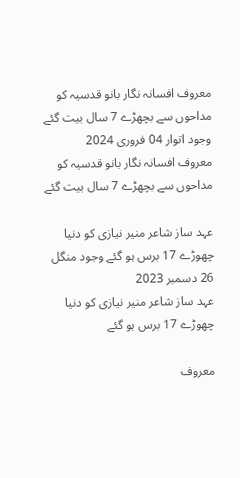معروف افسانہ نگار بانو قدسیہ کو مداحوں سے بچھڑے 7 سال بیت گئے وجود اتوار 04 فروری 2024
معروف افسانہ نگار بانو قدسیہ کو مداحوں سے بچھڑے 7 سال بیت گئے

عہد ساز شاعر منیر نیازی کو دنیا چھوڑے 17 برس ہو گئے وجود منگل 26 دسمبر 2023
عہد ساز شاعر منیر نیازی کو دنیا چھوڑے 17 برس ہو گئے

معروف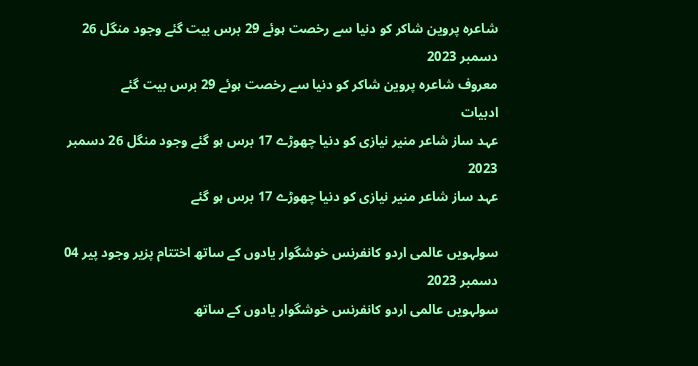شاعرہ پروین شاکر کو دنیا سے رخصت ہوئے 29 برس بیت گئے وجود منگل 26 دسمبر 2023
معروف شاعرہ پروین شاکر کو دنیا سے رخصت ہوئے 29 برس بیت گئے
ادبیات
عہد ساز شاعر منیر نیازی کو دنیا چھوڑے 17 برس ہو گئے وجود منگل 26 دسمبر 2023
عہد ساز شاعر منیر نیازی کو دنیا چھوڑے 17 برس ہو گئے

سولہویں عالمی اردو کانفرنس خوشگوار یادوں کے ساتھ اختتام پزیر وجود پیر 04 دسمبر 2023
سولہویں عالمی اردو کانفرنس خوشگوار یادوں کے ساتھ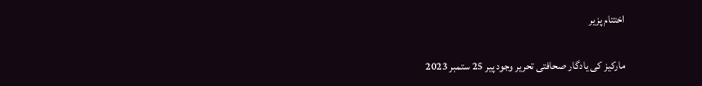اختتام پزیر

مارکیز کی یادگار صحافتی تحریر وجود پیر 25 ستمبر 2023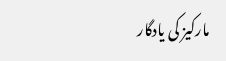مارکیز کی یادگار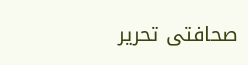صحافتی تحریر